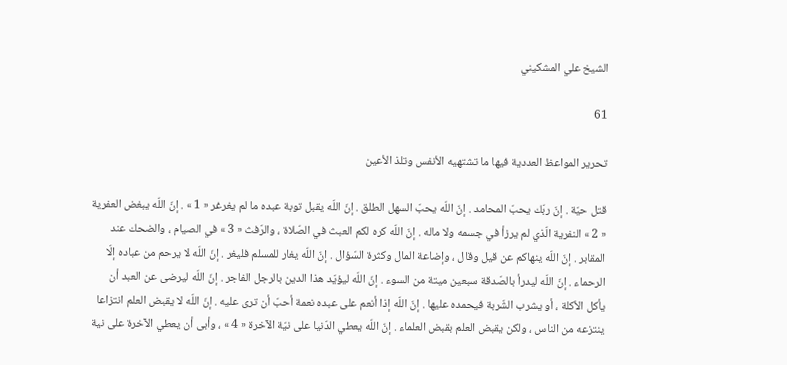الشيخ علي المشكيني

61

تحرير المواعظ العددية فيها ما تشتهيه الأنفس وتلذ الأعين

قتل حيّة . إنّ ربّك يحبّ المحامد . إنّ اللّه يحبّ السهل الطلق . إنّ اللّه يقبل توبة عبده ما لم يغرغر « 1 » . إنّ اللّه يبغض العفرية « 2 » النفرية الّذي لم يرزأ في جسمه ولا ماله . إنّ اللّه كره لكم العبث في الصّلاة ، والرّفث « 3 » في الصيام ، والضحك عند المقابر . إنّ اللّه ينهاكم عن قيل وقال ، وإضاعة المال وكثرة السّؤال . إنّ اللّه يغار للمسلم فليغر . إنّ اللّه لا يرحم من عباده إلّا الرحماء . إنّ اللّه ليدرأ بالصّدقة سبعين ميتة من السوء . إنّ اللّه ليؤيّد هذا الدين بالرجل الفاجر . إنّ اللّه ليرضى عن العبد أن يأكل الأكلة ، أو يشرب الشّربة فيحمده عليها . إنّ اللّه إذا أنعم على عبده نعمة أحبّ أن ترى عليه . إنّ اللّه لا يقبض العلم انتزاعا ينتزعه من الناس ، ولكن يقبض العلم بقبض العلماء . إنّ اللّه يعطي الدّنيا على نيّة الآخرة « 4 » ، وأبى أن يعطي الآخرة على نية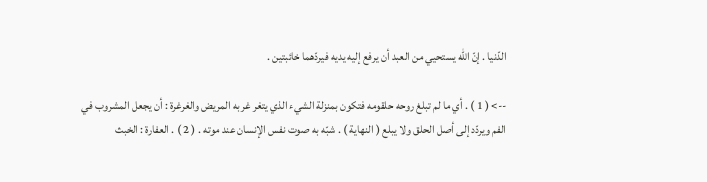الدّنيا . إنّ اللّه يستحيي من العبد أن يرفع إليه يديه فيردّهما خائبتين .

--> ( 1 ) . أي ما لم تبلغ روحه حلقومه فتكون بمنزلة الشيء الذي يتغر غربه المريض والغرغرة : أن يجعل المشروب في الفم ويردّد إلى أصل الحلق ولا يبلع ( النهاية ) . شبّه به صوت نفس الإنسان عند موته . ( 2 ) . العفارة : الخبث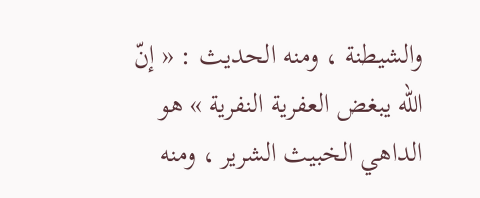والشيطنة ، ومنه الحديث : « إنّ اللّه يبغض العفرية النفرية » هو الداهي الخبيث الشرير ، ومنه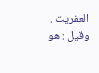العفريت . وقيل : هو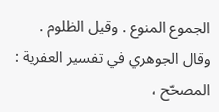الجموع المنوع . وقيل الظلوم . وقال الجوهري في تفسير العفرية : المصحّح ،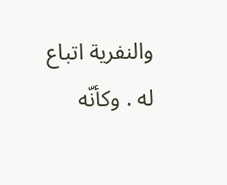والنفرية اتباع له . وكأنّه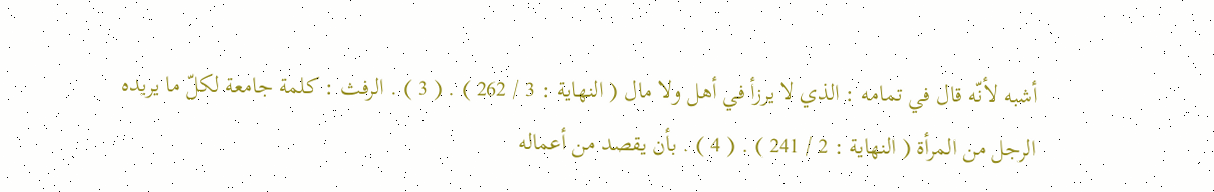أشبه لأنّه قال في تمامه : الذي لا يرزأ في أهل ولا مال ( النهاية : 3 / 262 ) . ( 3 ) . الرفث : كلمة جامعة لكلّ ما يريده الرجل من المرأة ( النهاية : 2 / 241 ) . ( 4 ) . بأن يقصد من أعماله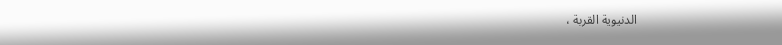الدنيوية القربة ،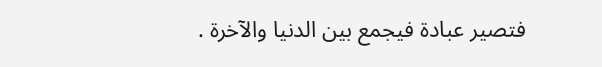فتصير عبادة فيجمع بين الدنيا والآخرة .